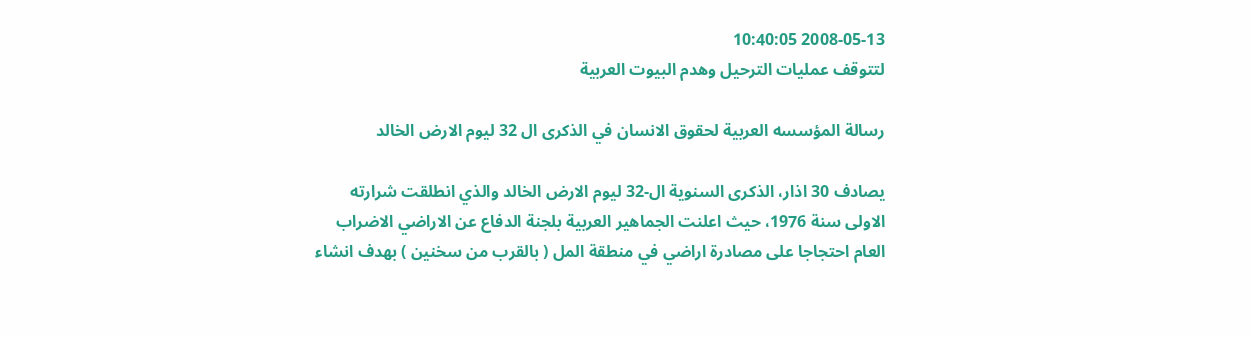2008-05-13 10:40:05
لتتوقف عمليات الترحيل وهدم البيوت العربية

رسالة المؤسسه العربية لحقوق الانسان في الذكرى ال 32 ليوم الارض الخالد

يصادف 30 اذار، الذكرى السنوية ال-32 ليوم الارض الخالد والذي انطلقت شرارته الاولى سنة 1976، حيث اعلنت الجماهير العربية بلجنة الدفاع عن الاراضي الاضراب العام احتجاجا على مصادرة اراضي في منطقة المل ( بالقرب من سخنين ) بهدف انشاء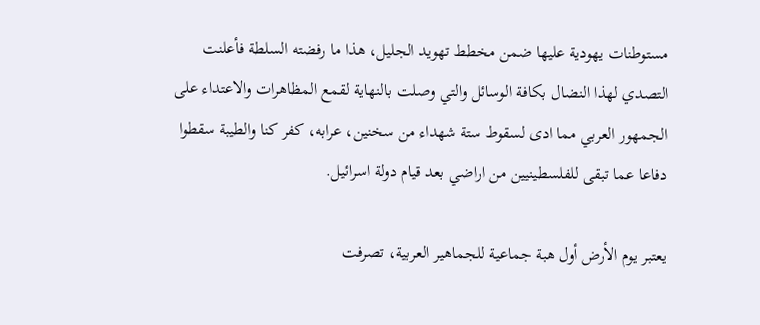مستوطنات يهودية عليها ضمن مخطط تهويد الجليل، هذا ما رفضته السلطة فأعلنت التصدي لهذا النضال بكافة الوسائل والتي وصلت بالنهاية لقمع المظاهرات والاعتداء على الجمهور العربي مما ادى لسقوط ستة شهداء من سخنين، عرابه، كفر كنا والطيبة سقطوا دفاعا عما تبقى للفلسطينيين من اراضي بعد قيام دولة اسرائيل.

يعتبر يوم الأرض أول هبة جماعية للجماهير العربية، تصرفت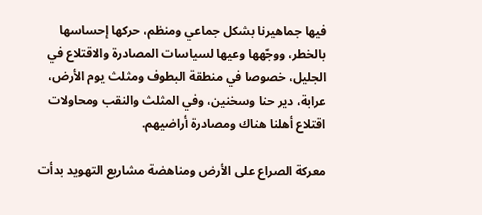فيها جماهيرنا بشكل جماعي ومنظم، حركها إحساسها بالخطر، ووجّهها وعيها لسياسات المصادرة والاقتلاع في الجليل، خصوصا في منطقة البطوف ومثلث يوم الأرض، عرابة، دير حنا وسخنين، وفي المثلث والنقب ومحاولات اقتلاع أهلنا هناك ومصادرة أراضيهم.

معركة الصراع على الأرض ومناهضة مشاريع التهويد بدأت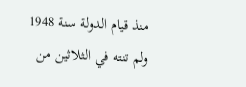منذ قيام الدولة سنة 1948 ولم تنته في الثلاثين من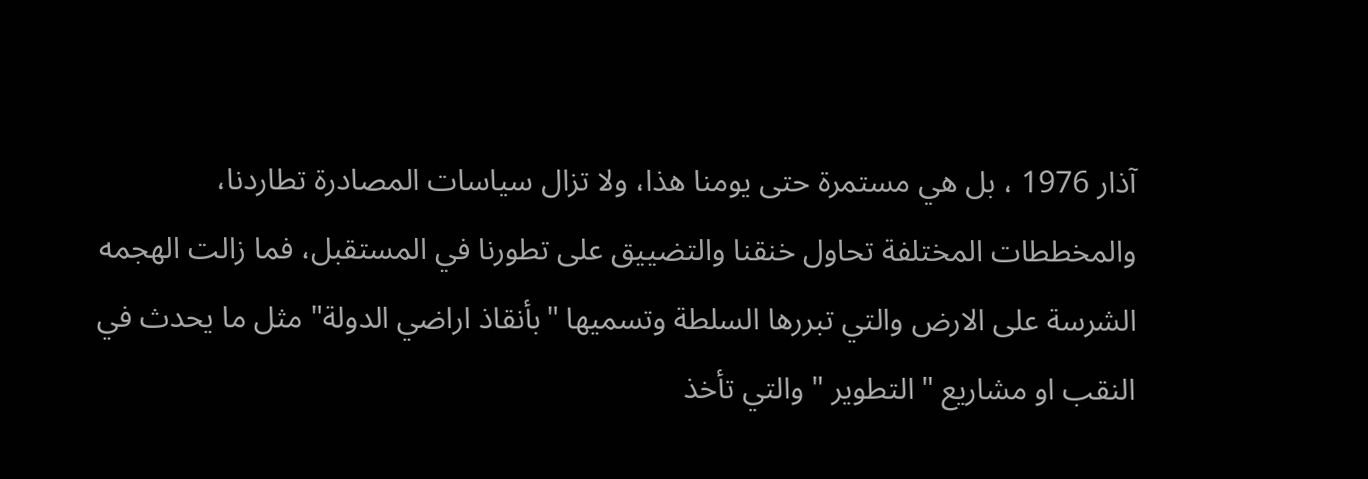آذار 1976 ، بل هي مستمرة حتى يومنا هذا، ولا تزال سياسات المصادرة تطاردنا، والمخططات المختلفة تحاول خنقنا والتضييق على تطورنا في المستقبل، فما زالت الهجمه الشرسة على الارض والتي تبررها السلطة وتسميها "بأنقاذ اراضي الدولة" مثل ما يحدث في النقب او مشاريع " التطوير " والتي تأخذ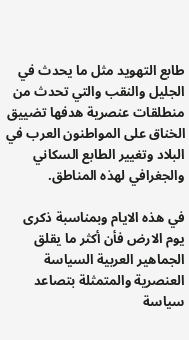طابع التهويد مثل ما يحدث في الجليل والنقب والتي تحدث من منطلقات عنصرية هدفها تضييق الخناق على المواطنون العرب في البلاد وتغيير الطابع السكاني والجغرافي لهذه المناطق.

في هذه الايام وبمناسبة ذكرى يوم الارض فأن أكثر ما يقلق الجماهير العربية السياسة العنصرية والمتمثلة بتصاعد سياسة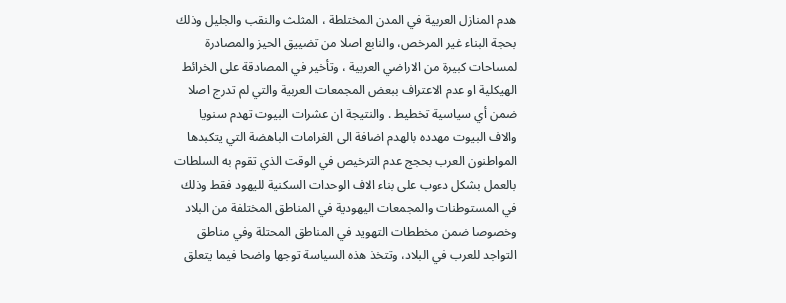هدم المنازل العربية في المدن المختلطة ، المثلث والنقب والجليل وذلك بحجة البناء غير المرخص، والنابع اصلا من تضييق الحيز والمصادرة لمساحات كبيرة من الاراضي العربية ، وتأخير في المصادقة على الخرائط الهيكلية او عدم الاعتراف ببعض المجمعات العربية والتي لم تدرج اصلا ضمن أي سياسية تخطيط . والنتيجة ان عشرات البيوت تهدم سنويا والاف البيوت مهدده بالهدم اضافة الى الغرامات الباهضة التي يتكبدها المواطنون العرب بحجج عدم الترخيص في الوقت الذي تقوم به السلطات بالعمل بشكل دءوب على بناء الاف الوحدات السكنية لليهود فقط وذلك في المستوطنات والمجمعات اليهودية في المناطق المختلفة من البلاد وخصوصا ضمن مخططات التهويد في المناطق المحتلة وفي مناطق التواجد للعرب في البلاد، وتتخذ هذه السياسة توجها واضحا فيما يتعلق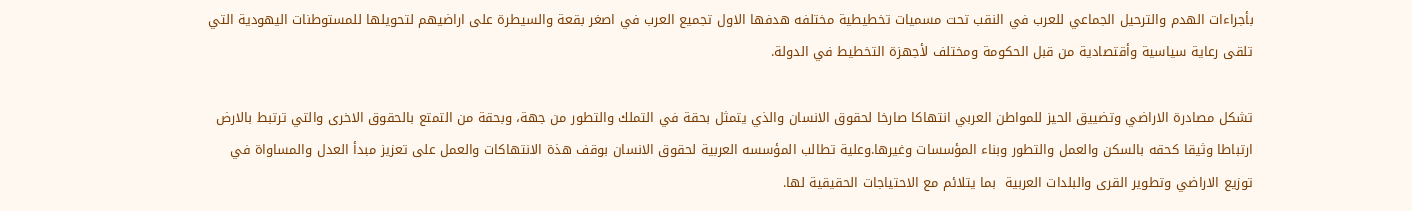بأجراءات الهدم والترحيل الجماعي للعرب في النقب تحت مسميات تخطيطية مختلفه هدفها الاول تجميع العرب في اصغر بقعة والسيطرة على اراضيهم لتحويلها للمستوطنات اليهودية التي تلقى رعاية سياسية وأقتصادية من قبل الحكومة ومختلف لأجهزة التخطيط في الدولة.

تشكل مصادرة الاراضي وتضييق الحيز للمواطن العربي انتهاكا صارخا لحقوق الانسان والذي يتمثل بحقة في التملك والتطور من جهة، وبحقة من التمتع بالحقوق الاخرى والتي ترتبط بالارض ارتباطا وثيقا كحقه بالسكن والعمل والتطور وبناء المؤسسات وغيرها.وعلية تطالب المؤسسه العربية لحقوق الانسان بوقف هذة الانتهاكات والعمل على تعزيز مبدأ العدل والمساواة في توزيع الاراضي وتطوير القرى والبلدات العربية  بما يتلائم مع الاحتياجات الحقيقية لها.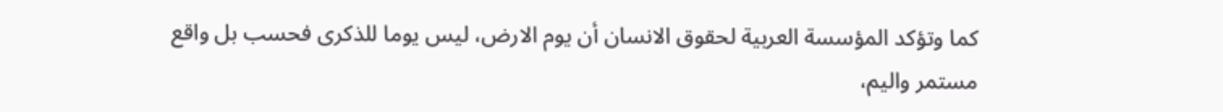كما وتؤكد المؤسسة العربية لحقوق الانسان أن يوم الارض، ليس يوما للذكرى فحسب بل واقع مستمر واليم،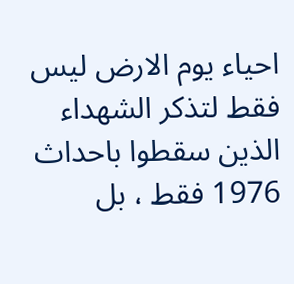احياء يوم الارض ليس فقط لتذكر الشهداء الذين سقطوا باحداث 1976 فقط ، بل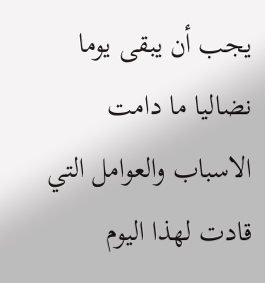يجب أن يبقى يوما نضاليا ما دامت الاسباب والعوامل التي قادت لهذا اليوم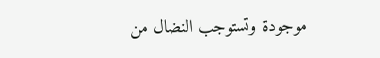موجودة وتستوجب النضال من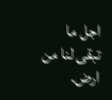اجل ما تبقى لنا من ارض.